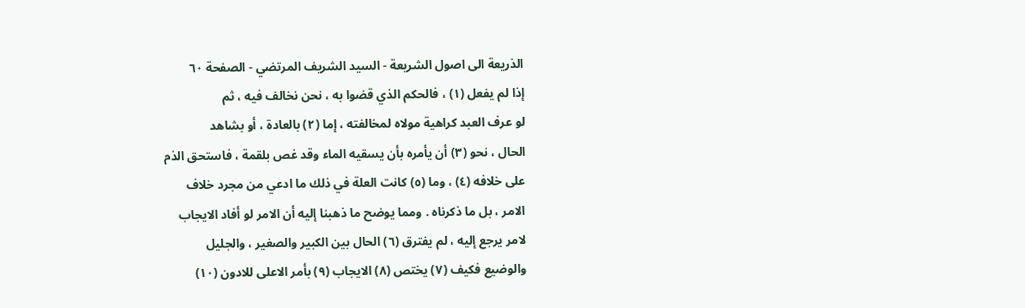الذريعة الى اصول الشريعة - السيد الشريف المرتضي - الصفحة ٦٠
إذا لم يفعل (١) ، فالحكم الذي قضوا به ، نحن نخالف فيه ، ثم
لو عرف العبد كراهية مولاه لمخالفته ، إما (٢) بالعادة ، أو بشاهد
الحال ، نحو (٣) أن يأمره بأن يسقيه الماء وقد غص بلقمة ، فاستحق الذم
على خلافه (٤) ، وما (٥) كانت العلة في ذلك ما ادعي من مجرد خلاف
الامر ، بل ما ذكرناه . ومما يوضح ما ذهبنا إليه أن الامر لو أفاد الايجاب
لامر يرجع إليه ، لم يفترق (٦) الحال بين الكبير والصغير ، والجليل
والوضيع فكيف (٧) يختص (٨) الايجاب (٩) بأمر الاعلى للادون (١٠)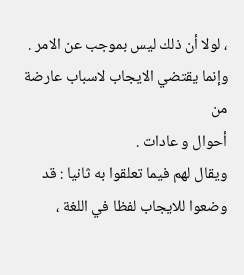، لولا أن ذلك ليس بموجب عن الامر . وإنما يقتضي الايجاب لاسباب عارضة من
أحوال و عادات .
ويقال لهم فيما تعلقوا به ثانيا : قد وضعوا للايجاب لفظا في اللغة ،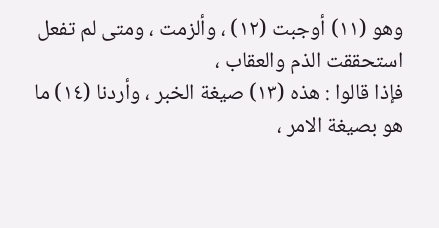وهو (١١) أوجبت (١٢) ، وألزمت ، ومتى لم تفعل استحققت الذم والعقاب ،
فإذا قالوا : هذه (١٣) صيغة الخبر ، وأردنا (١٤) ما هو بصيغة الامر ،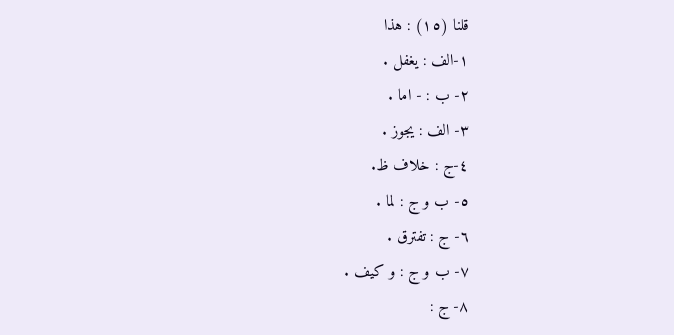قلنا (١٥) : هذا
١-الف : يغفل .
٢- ب : - اما .
٣- الف : يجوز .
٤-ج : خلاف ظ.
٥- ب و ج : لما .
٦- ج : تفترق .
٧- ب و ج : و كيف .
٨- ج :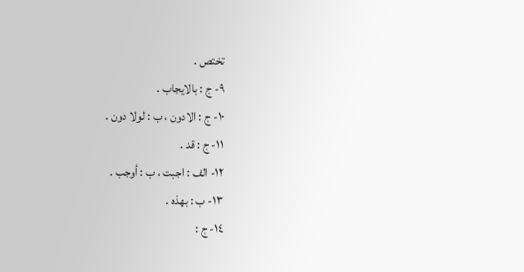تختص .
٩- ج : بالايجاب .
١٠- ج : الادون ، ب : لولا دون .
١١- ج : قد .
١٢- الف : اجبت ، ب : أوجب .
١٣- ب : بهذه .
١٤- ج :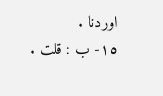اوردنا .
١٥- ب : قلت .